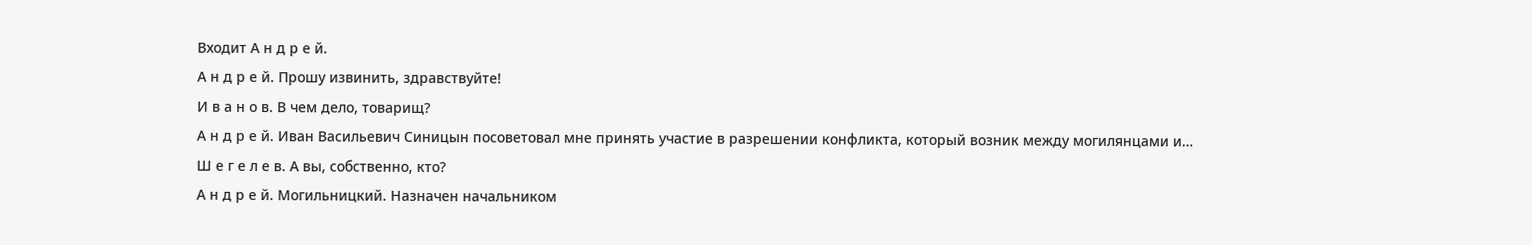Входит А н д р е й.
А н д р е й. Прошу извинить, здравствуйте!
И в а н о в. В чем дело, товарищ?
А н д р е й. Иван Васильевич Синицын посоветовал мне принять участие в разрешении конфликта, который возник между могилянцами и…
Ш е г е л е в. А вы, собственно, кто?
А н д р е й. Могильницкий. Назначен начальником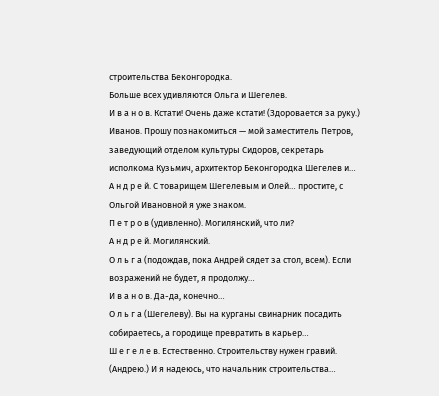строительства Беконгородка.
Больше всех удивляются Ольга и Шегелев.
И в а н о в. Кстати! Очень даже кстати! (Здоровается за руку.) Иванов. Прошу познакомиться — мой заместитель Петров, заведующий отделом культуры Сидоров, секретарь исполкома Кузьмич, архитектор Беконгородка Шегелев и…
А н д р е й. С товарищем Шегелевым и Олей… простите, с Ольгой Ивановной я уже знаком.
П е т р о в (удивленно). Могилянский, что ли?
А н д р е й. Могилянский.
О л ь г а (подождав, пока Андрей сядет за стол, всем). Если возражений не будет, я продолжу…
И в а н о в. Да-да, конечно…
О л ь г а (Шегелеву). Вы на курганы свинарник посадить собираетесь, а городище превратить в карьер…
Ш е г е л е в. Естественно. Строительству нужен гравий. (Андрею.) И я надеюсь, что начальник строительства…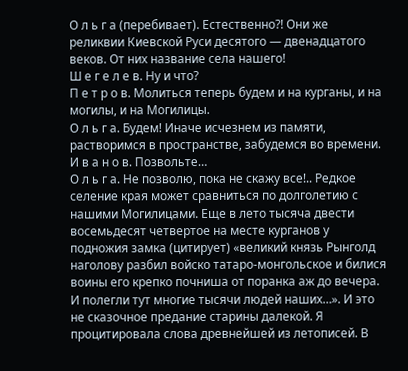О л ь г а (перебивает). Естественно?! Они же реликвии Киевской Руси десятого — двенадцатого веков. От них название села нашего!
Ш е г е л е в. Ну и что?
П е т р о в. Молиться теперь будем и на курганы, и на могилы, и на Могилицы.
О л ь г а. Будем! Иначе исчезнем из памяти, растворимся в пространстве, забудемся во времени.
И в а н о в. Позвольте…
О л ь г а. Не позволю, пока не скажу все!.. Редкое селение края может сравниться по долголетию с нашими Могилицами. Еще в лето тысяча двести восемьдесят четвертое на месте курганов у подножия замка (цитирует) «великий князь Рынголд наголову разбил войско татаро-монгольское и билися воины его крепко почниша от поранка аж до вечера. И полегли тут многие тысячи людей наших…». И это не сказочное предание старины далекой. Я процитировала слова древнейшей из летописей. В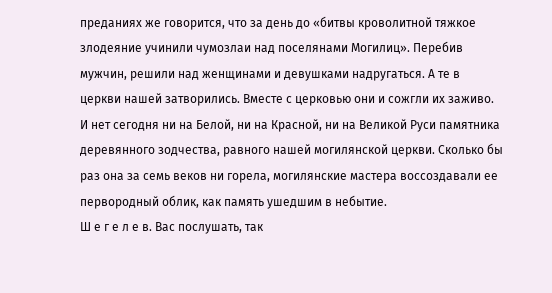преданиях же говорится, что за день до «битвы кроволитной тяжкое злодеяние учинили чумозлаи над поселянами Могилиц». Перебив мужчин, решили над женщинами и девушками надругаться. А те в церкви нашей затворились. Вместе с церковью они и сожгли их заживо. И нет сегодня ни на Белой, ни на Красной, ни на Великой Руси памятника деревянного зодчества, равного нашей могилянской церкви. Сколько бы раз она за семь веков ни горела, могилянские мастера воссоздавали ее первородный облик, как память ушедшим в небытие.
Ш е г е л е в. Вас послушать, так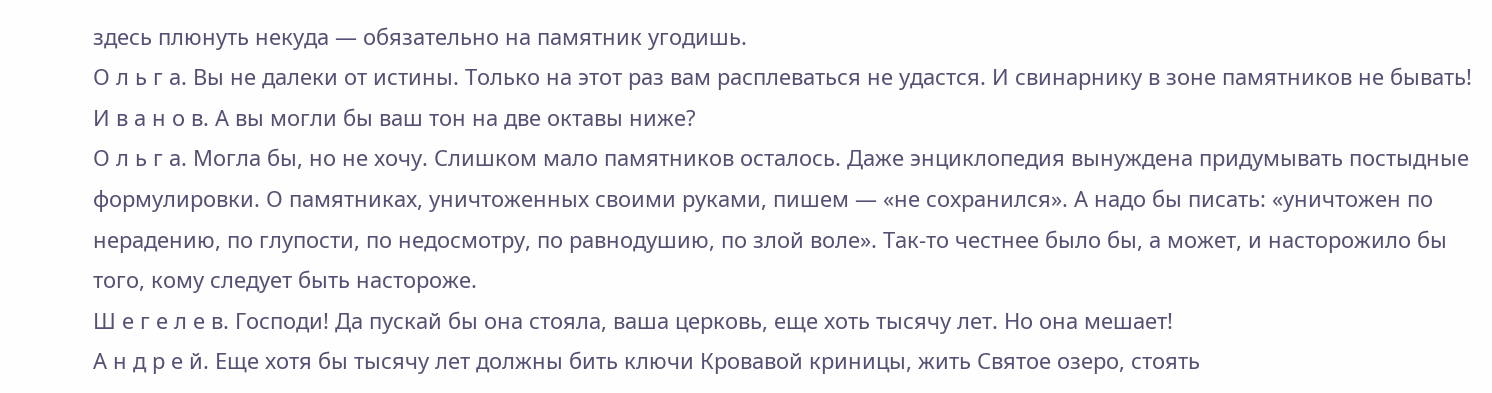здесь плюнуть некуда — обязательно на памятник угодишь.
О л ь г а. Вы не далеки от истины. Только на этот раз вам расплеваться не удастся. И свинарнику в зоне памятников не бывать!
И в а н о в. А вы могли бы ваш тон на две октавы ниже?
О л ь г а. Могла бы, но не хочу. Слишком мало памятников осталось. Даже энциклопедия вынуждена придумывать постыдные формулировки. О памятниках, уничтоженных своими руками, пишем — «не сохранился». А надо бы писать: «уничтожен по нерадению, по глупости, по недосмотру, по равнодушию, по злой воле». Так-то честнее было бы, а может, и насторожило бы того, кому следует быть настороже.
Ш е г е л е в. Господи! Да пускай бы она стояла, ваша церковь, еще хоть тысячу лет. Но она мешает!
А н д р е й. Еще хотя бы тысячу лет должны бить ключи Кровавой криницы, жить Святое озеро, стоять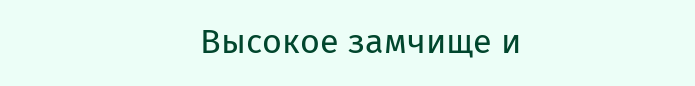Высокое замчище и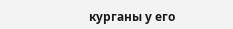курганы у его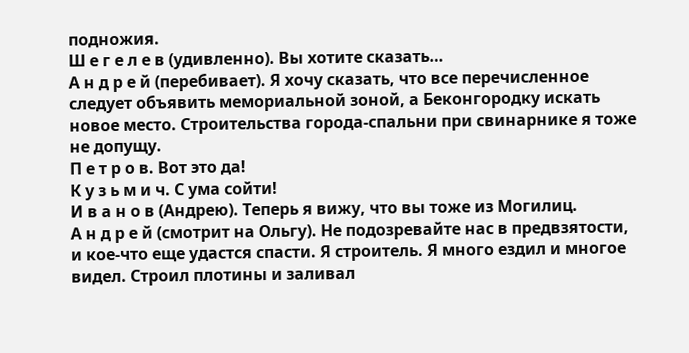подножия.
Ш е г е л е в (удивленно). Вы хотите сказать…
А н д р е й (перебивает). Я хочу сказать, что все перечисленное следует объявить мемориальной зоной, а Беконгородку искать новое место. Строительства города-спальни при свинарнике я тоже не допущу.
П е т р о в. Вот это да!
К у з ь м и ч. С ума сойти!
И в а н о в (Андрею). Теперь я вижу, что вы тоже из Могилиц.
А н д р е й (смотрит на Ольгу). Не подозревайте нас в предвзятости, и кое-что еще удастся спасти. Я строитель. Я много ездил и многое видел. Строил плотины и заливал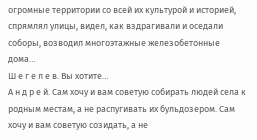огромные территории со всей их культурой и историей, спрямлял улицы, видел, как вздрагивали и оседали соборы, возводил многоэтажные железобетонные дома…
Ш е г е л е в. Вы хотите…
А н д р е й. Сам хочу и вам советую собирать людей села к родным местам, а не распугивать их бульдозером. Сам хочу и вам советую созидать, а не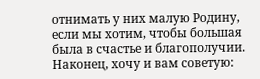отнимать у них малую Родину, если мы хотим, чтобы большая была в счастье и благополучии. Наконец, хочу и вам советую: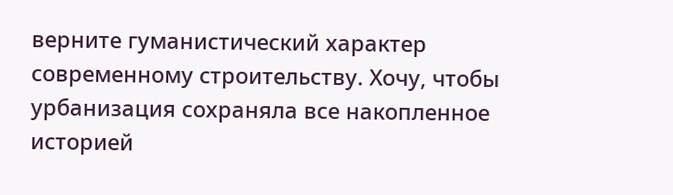верните гуманистический характер современному строительству. Хочу, чтобы урбанизация сохраняла все накопленное историей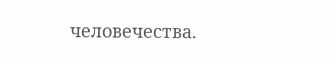человечества.